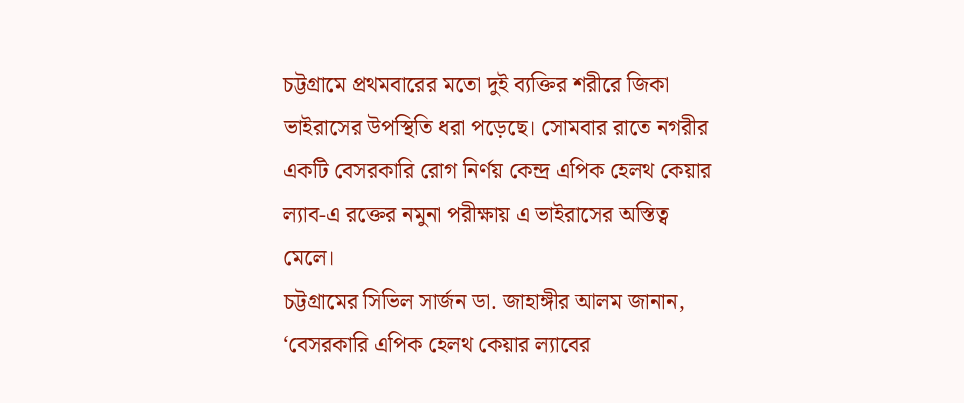চট্টগ্রামে প্রথমবারের মতো দুই ব্যক্তির শরীরে জিকা ভাইরাসের উপস্থিতি ধরা পড়েছে। সোমবার রাতে নগরীর একটি বেসরকারি রোগ নির্ণয় কেন্দ্র এপিক হেলথ কেয়ার ল্যাব-এ রক্তের নমুনা পরীক্ষায় এ ভাইরাসের অস্তিত্ব মেলে।
চট্টগ্রামের সিভিল সার্জন ডা. জাহাঙ্গীর আলম জানান, ‘বেসরকারি এপিক হেলথ কেয়ার ল্যাবের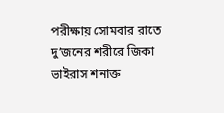পরীক্ষায় সোমবার রাতে দু’জনের শরীরে জিকা ভাইরাস শনাক্ত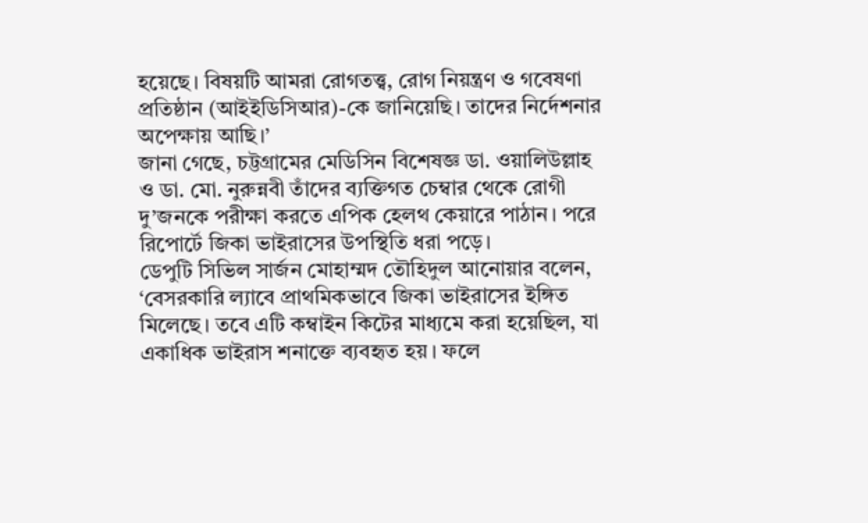হয়েছে। বিষয়টি আমরা রোগতত্ত্ব, রোগ নিয়ন্ত্রণ ও গবেষণা প্রতিষ্ঠান (আইইডিসিআর)-কে জানিয়েছি। তাদের নির্দেশনার অপেক্ষায় আছি।’
জানা গেছে, চট্টগ্রামের মেডিসিন বিশেষজ্ঞ ডা. ওয়ালিউল্লাহ ও ডা. মো. নুরুন্নবী তাঁদের ব্যক্তিগত চেম্বার থেকে রোগী দু’জনকে পরীক্ষা করতে এপিক হেলথ কেয়ারে পাঠান। পরে রিপোর্টে জিকা ভাইরাসের উপস্থিতি ধরা পড়ে।
ডেপুটি সিভিল সার্জন মোহাম্মদ তৌহিদুল আনোয়ার বলেন, ‘বেসরকারি ল্যাবে প্রাথমিকভাবে জিকা ভাইরাসের ইঙ্গিত মিলেছে। তবে এটি কম্বাইন কিটের মাধ্যমে করা হয়েছিল, যা একাধিক ভাইরাস শনাক্তে ব্যবহৃত হয়। ফলে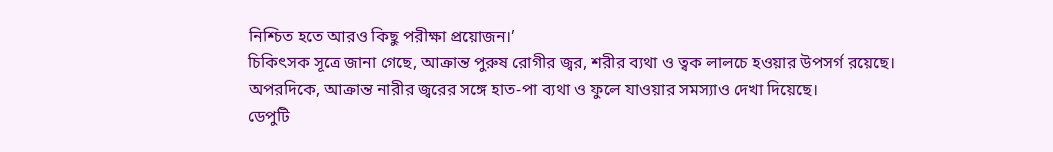নিশ্চিত হতে আরও কিছু পরীক্ষা প্রয়োজন।’
চিকিৎসক সূত্রে জানা গেছে, আক্রান্ত পুরুষ রোগীর জ্বর, শরীর ব্যথা ও ত্বক লালচে হওয়ার উপসর্গ রয়েছে। অপরদিকে, আক্রান্ত নারীর জ্বরের সঙ্গে হাত-পা ব্যথা ও ফুলে যাওয়ার সমস্যাও দেখা দিয়েছে।
ডেপুটি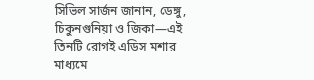সিভিল সার্জন জানান, ডেঙ্গু, চিকুনগুনিয়া ও জিকা—এই তিনটি রোগই এডিস মশার মাধ্যমে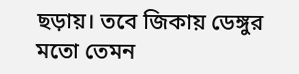ছড়ায়। তবে জিকায় ডেঙ্গুর মতো তেমন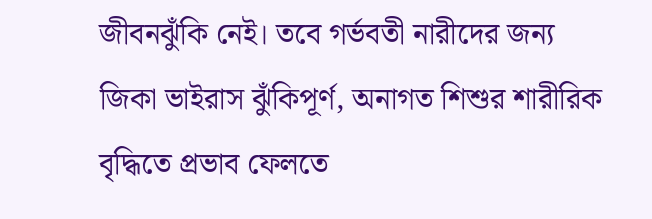জীবনঝুঁকি নেই। তবে গর্ভবতী নারীদের জন্য জিকা ভাইরাস ঝুঁকিপূর্ণ, অনাগত শিশুর শারীরিক বৃদ্ধিতে প্রভাব ফেলতে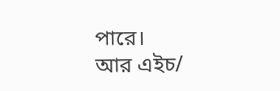পারে।
আর এইচ/